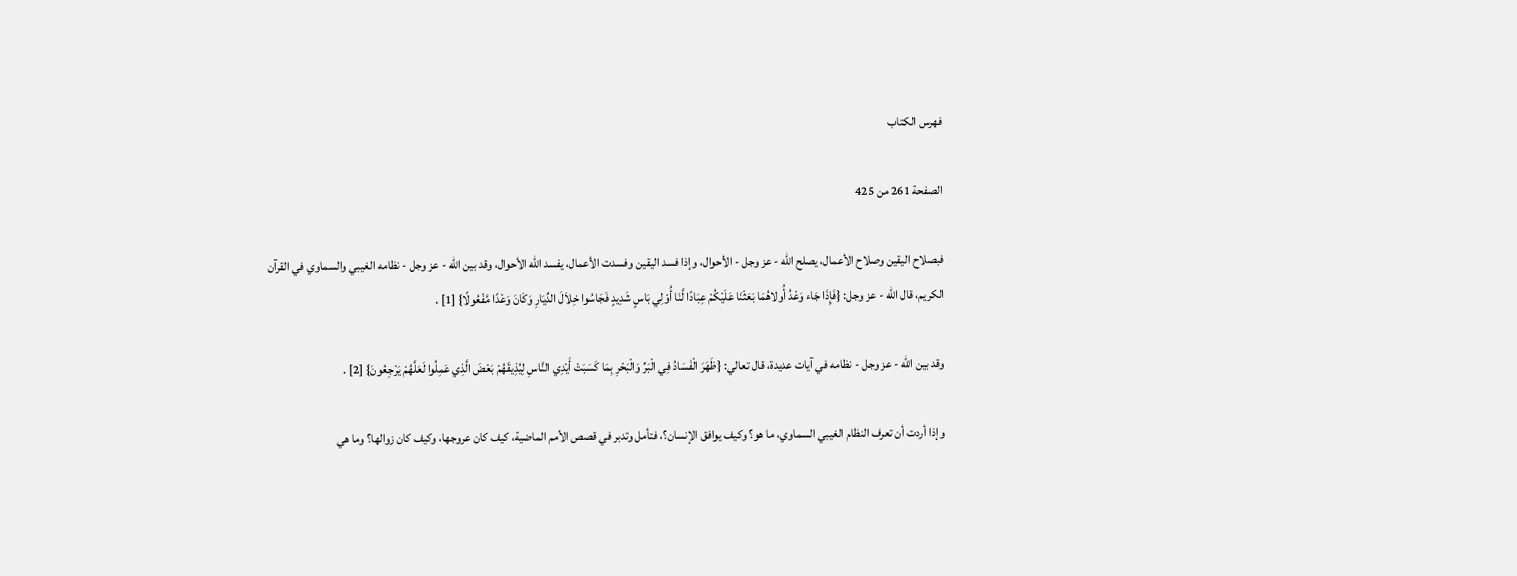فهرس الكتاب

الصفحة 261 من 425

فبصلاح اليقين وصلاح الأعمال، يصلح الله - عز وجل - الأحوال، وإذا فسد اليقين وفسدت الأعمال، يفسد الله الأحوال، وقد بين الله - عز وجل - نظامه الغيبي والسماوي في القرآن الكريم، قال الله - عز وجل: {فَإِذَا جَاء وَعْدُ أُولاهُمَا بَعَثْنَا عَلَيْكُمْ عِبَادًا لَّنَا أُوْلِي بَاسٍ شَدِيدٍ فَجَاسُوا خِلاَلَ الدِّيَارِ وَكَانَ وَعْدًا مَّفْعُولًا} [1] .

وقد بين الله - عز وجل - نظامه في آيات عديدة، قال تعالي: {ظَهَرَ الْفَسَادُ فِي الْبَرِّ وَالْبَحْرِ بِمَا كَسَبَتْ أَيْدِي النَّاسِ لِيُذِيقَهُمْ بَعْضَ الَّذِي عَمِلُوا لَعَلَّهُمْ يَرْجِعُونَ} [2] .

وإذا أردت أن تعرف النظام الغيبي السماوي، ما هو؟ وكيف يوافق الإنسان؟، فتأمل وتدبر في قصص الأمم الماضية، كيف كان عروجها، وكيف كان زوالها؟ وما هي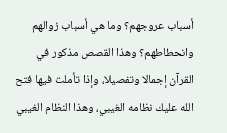أسباب عروجهم؟ وما هي أسباب زوالهم وانحطاطهم؟ وهذا القصص مذكور في القرآن إجمالا وتفصيلا، وإذا تأملت فيها فتح الله عليك نظامه الغيبي، وهذا النظام الغيبي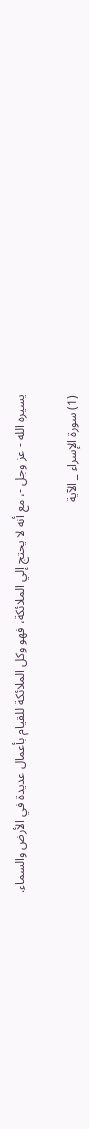يسيره الله - عز وجل -، مع أنه لا يحتج إلي الملائكة، فهو وكل الملائكة للقيام بأعمال عديدة في الأرض والسماء.

(1) سورة الإسراء _ الآية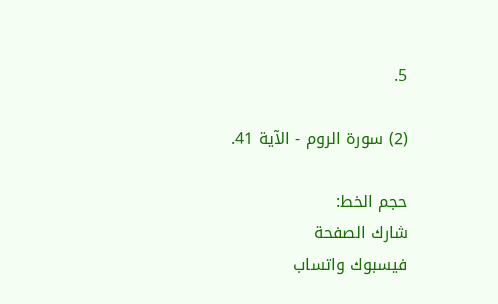5.

(2) سورة الروم - الآية 41.

حجم الخط:
شارك الصفحة
فيسبوك واتساب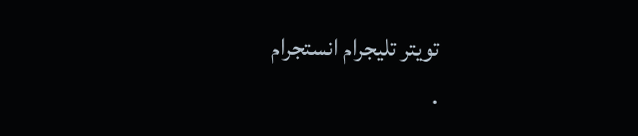تويتر تليجرام انستجرام
.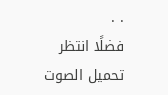. .
فضلًا انتظر تحميل الصوت